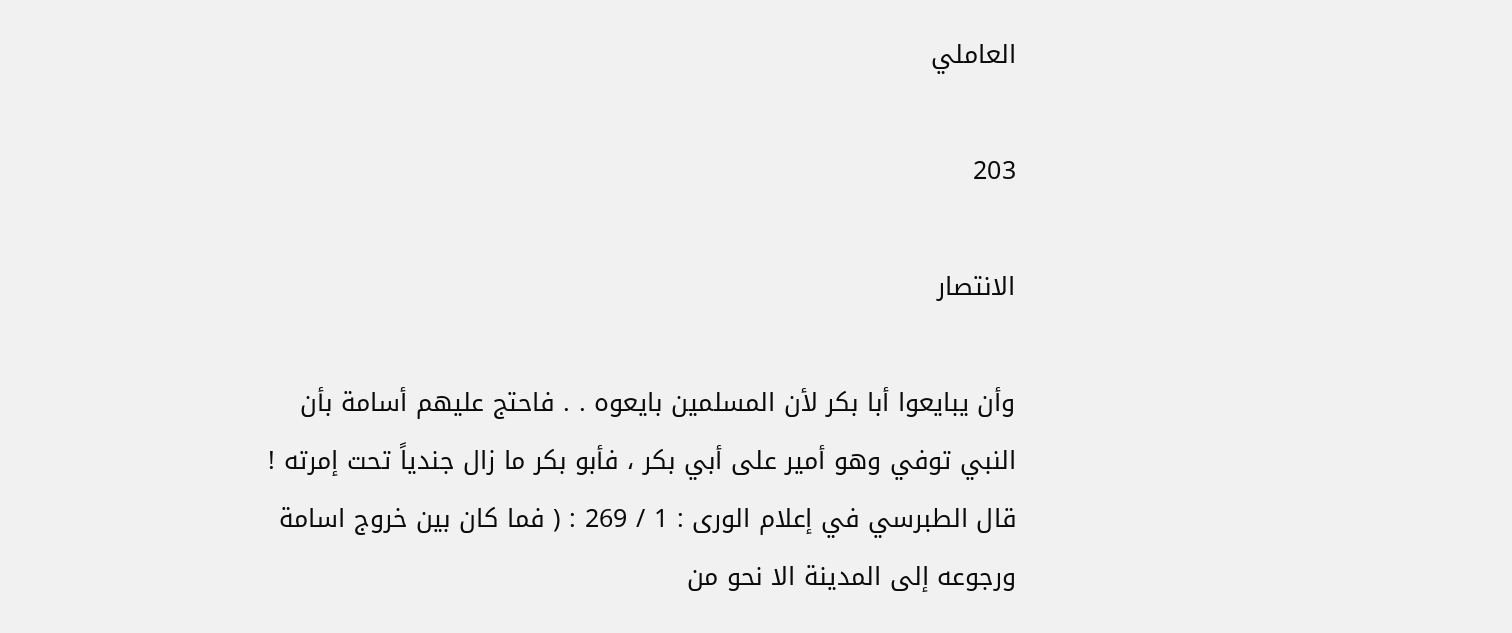العاملي

203

الانتصار

وأن يبايعوا أبا بكر لأن المسلمين بايعوه . . فاحتج عليهم أسامة بأن النبي توفي وهو أمير على أبي بكر ، فأبو بكر ما زال جندياً تحت إمرته ! قال الطبرسي في إعلام الورى : 1 / 269 : ( فما كان بين خروج اسامة ورجوعه إلى المدينة الا نحو من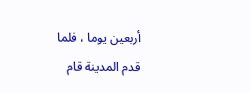أربعين يوما ، فلما قدم المدينة قام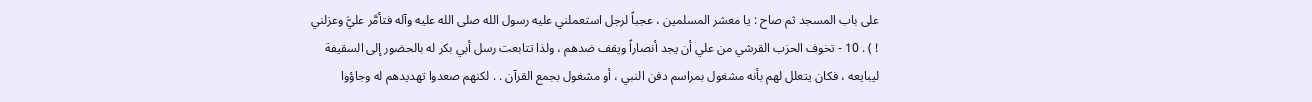على باب المسجد ثم صاح : يا معشر المسلمين ، عجباً لرجل استعملني عليه رسول الله صلى الله عليه وآله فتأمَّر عليَّ وعزلني ! ) . 10 - تخوف الحزب القرشي من علي أن يجد أنصاراً ويقف ضدهم ، ولذا تتابعت رسل أبي بكر له بالحضور إلى السقيفة ليبايعه ، فكان يتعلل لهم بأنه مشغول بمراسم دفن النبي ، أو مشغول بجمع القرآن . . لكنهم صعدوا تهديدهم له وجاؤوا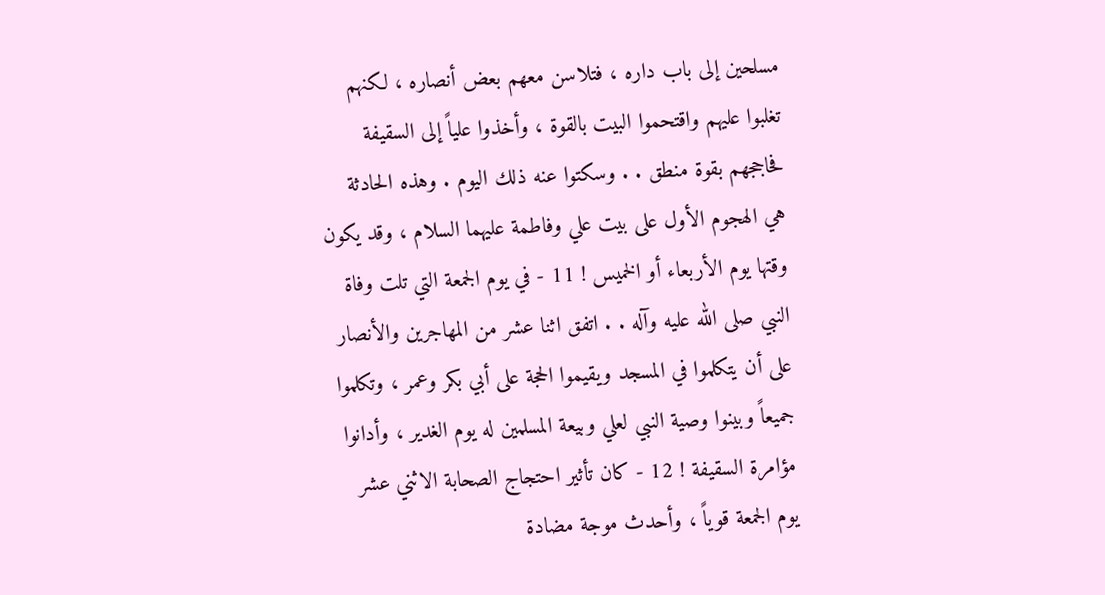مسلحين إلى باب داره ، فتلاسن معهم بعض أنصاره ، لكنهم تغلبوا عليهم واقتحموا البيت بالقوة ، وأخذوا علياً إلى السقيفة فحاججهم بقوة منطق . . وسكتوا عنه ذلك اليوم . وهذه الحادثة هي الهجوم الأول على بيت علي وفاطمة عليهما السلام ، وقد يكون وقتها يوم الأربعاء أو الخميس ! 11 - في يوم الجمعة التي تلت وفاة النبي صلى الله عليه وآله . . اتفق اثنا عشر من المهاجرين والأنصار على أن يتكلموا في المسجد ويقيموا الحجة على أبي بكر وعمر ، وتكلموا جميعاً وبينوا وصية النبي لعلي وبيعة المسلمين له يوم الغدير ، وأدانوا مؤامرة السقيفة ! 12 - كان تأثير احتجاج الصحابة الاثني عشر يوم الجمعة قوياً ، وأحدث موجة مضادة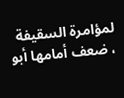لمؤامرة السقيفة ، ضعف أمامها أبو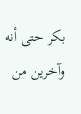بكر حتى أنه وآخرين من